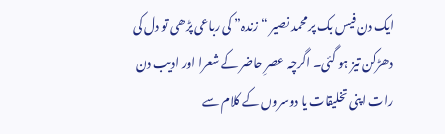ایک دن فیس بک پر محمد نصیر “زندہ” کی رباعی پڑھی تو دل کی دھڑکن تیز ہو گئی۔ اگرچہ عصرِ حاضر کے شعرا اور ادیب دن رات اپنی تخلیقات یا دوسروں کے کلام سے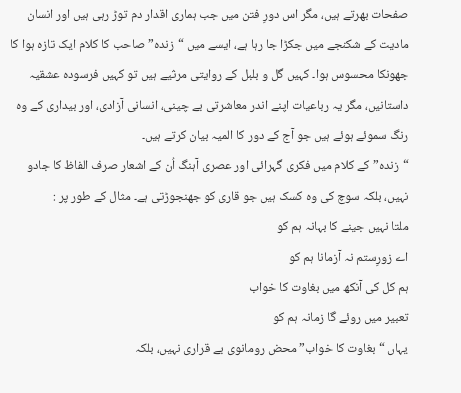صفحات بھرتے ہیں، مگر اس دورِ فتن میں جب ہماری اقدار دم توڑ رہی ہیں اور انسان مادیت کے شکنجے میں جکڑا جا رہا ہے، ایسے میں “زندہ” صاحب کا کلام ایک تازہ ہوا کا جھونکا محسوس ہوا۔ کہیں گل و بلبل کے روایتی مرثیے ہیں تو کہیں فرسودہ عشقیہ داستانیں، مگر یہ رباعیات اپنے اندر معاشرتی بے چینی، انسانی آزادی، اور بیداری کے وہ رنگ سموئے ہوئے ہیں جو آج کے دور کا المیہ بیان کرتے ہیں۔
“زندہ” کے کلام میں فکری گہرائی اور عصری آہنگ اُن کے اشعار صرف الفاظ کا جادو نہیں، بلکہ سوچ کی وہ کسک ہیں جو قاری کو جھنجوڑتی ہے۔ مثال کے طور پر :
ملتا نہیں جینے کا بہانہ ہم کو
اے زورِستم نہ آزمانا ہم کو
ہم کل کی آنکھ میں بغاوت کا خواب
تعبیر میں روئے گا زمانہ ہم کو
یہاں “بغاوت کا خواب” محض رومانوی بے قراری نہیں، بلکہ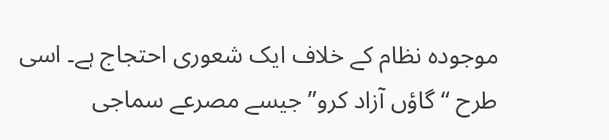موجودہ نظام کے خلاف ایک شعوری احتجاج ہے۔ اسی طرح “گاؤں آزاد کرو” جیسے مصرعے سماجی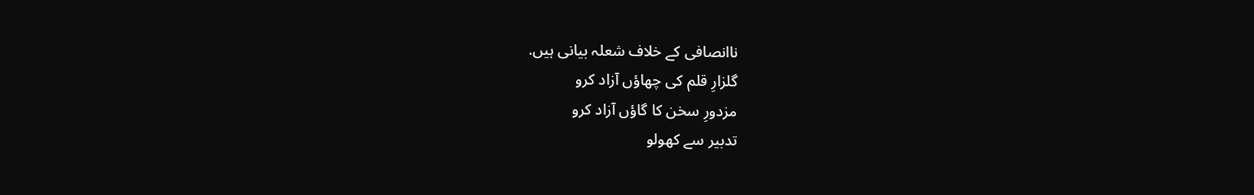ناانصافی کے خلاف شعلہ بیانی ہیں.
گلزارِ قلم کی چھاؤں آزاد کرو
مزدورِ سخن کا گاؤں آزاد کرو
تدبیر سے کھولو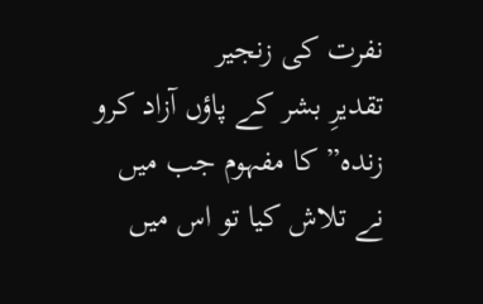نفرت کی زنجیر
تقدیرِ بشر کے پاؤں آزاد کرو
زندہ” کا مفہوم جب میں نے تلاش کیا تو اس میں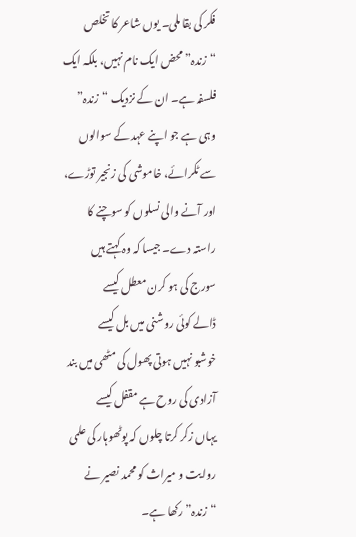فکر کی بقا ملی۔ یوں شاعر کا تخلص “زندہ” محض ایک نام نہیں، بلکہ ایک فلسفہ ہے۔ ان کے نزدیک “زندہ” وہی ہے جو اپنے عہد کے سوالوں سے ٹکرائے، خاموشی کی زنجیر توڑے، اور آنے والی نسلوں کو سوچنے کا راستہ دے۔ جیسا کہ وہ کہتے ہیں
سورج کی ہو کرن معطل کیسے
ڈالے کوئی روشنی میں بل کیسے
خوشبو نہیں ہوتی پھول کی مٹھی میں بند
آزادی کی روح ہے مقفل کیسے
یہاں زکر کرتا چلوں کہ پوٹھوہار کی علمی روایت و میراث کو محمد نصیر نے “زندہ” رکھا ہے۔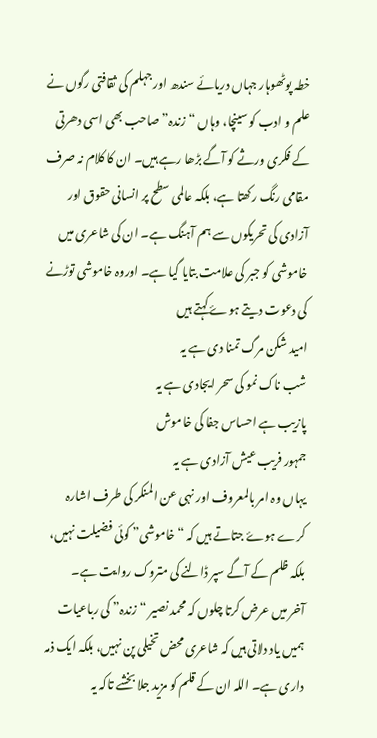خطہ پوٹھوہار جہاں دریائے سندھ اور جہلم کی ثقافتی رگوں نے علم و ادب کو سینچا، وہاں “زندہ” صاحب بھی اسی دھرتی کے فکری ورثے کو آگے بڑھا رہے ہیں۔ ان کا کلام نہ صرف مقامی رنگ رکھتا ہے، بلکہ عالمی سطح پر انسانی حقوق اور آزادی کی تحریکوں سے ہم آہنگ ہے۔ ان کی شاعری میں خاموشی کو جبر کی علامت بتایا گیا ہے۔ اوروہ خاموشی توڑنے کی دعوت دیتے ہوۓ کہتے ہیں
امید شکن مرگ تمنا دی ہے یہ
شب ناک نمو کی سحر ایجادی ہے یہ
پازیب ہے احساس جفا کی خاموش
جمہور فریب عیش آزادی ہے یہ
یہاں وہ امر بالمعروف اور نہی عن المنکر کی طرف اشارہ کرے ہوۓ جتاتے ہیں کہ “خاموشی” کوئی فضیلت نہیں، بلکہ ظلم کے آگے سپر ڈالنے کی متروک روایت ہے۔
آخر میں عرض کرتا چلوں کہ محمد نصیر “زندہ” کی رباعیات ہمیں یاد دلاتی ہیں کہ شاعری محض تخیلی پن نہیں، بلکہ ایک ذمہ داری ہے۔ اللہ ان کے قلم کو مزید جلا بخشے تاکہ یہ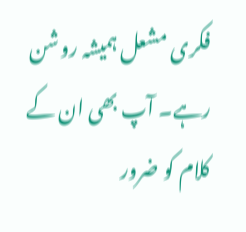فکری مشعل ہمیشہ روشن رہے۔ آپ بھی ان کے کلام کو ضرور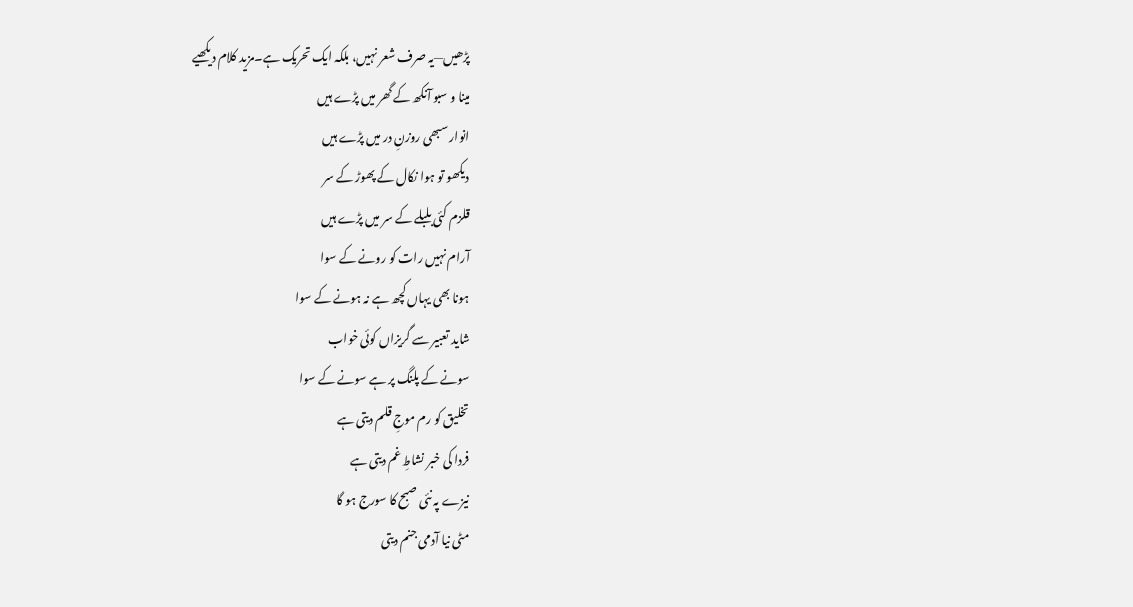پڑھیں—یہ صرف شعر نہیں، بلکہ ایک تحریک ہے۔مزید کلام دیکھیے
مینا و سبو آنکھ کے گھر میں پڑے ہیں
انوار سبھی روزنِ در میں پڑے ہیں
دیکھو تو ہوا نکال کے پھوڑ کے سر
قلزم کئی بلبلے کے سر میں پڑے ہیں
آرام نہیں رات کو رونے کے سوا
ہونا بھی یہاں کچھ ہے نہ ہونے کے سوا
شاید تعبیر سے گریزاں کوئی خواب
سونے کے پلنگ پر ہے سونے کے سوا
تخلیق کو رم موجِ قلم دیتی ہے
فردا کی خبر نشاطِ غم دیتی ہے
نیزے پہ نئی صبح کا سورج ہو گا
مٹی نیا آدمی جنم دیتی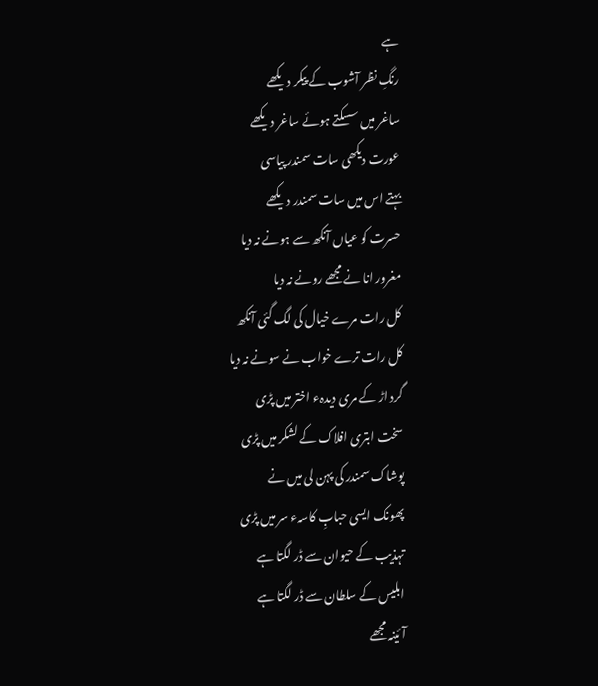ہے
رنگِ نظر آشوب کے پیکر دیکھے
ساغر میں سسکتے ہوئے ساغر دیکھے
عورت دیکھی سات سمندر پیاسی
بہتے اس میں سات سمندر دیکھے
حسرت کو عیاں آنکھ سے ہونے نہ دیا
مغرور انا نے مجھے رونے نہ دیا
کل رات مرے خیال کی لگ گئی آنکھ
کل رات ترے خواب نے سونے نہ دیا
گرد اڑ کے مری دیدہء اختر میں پڑی
سخت ابتری افلاک کے لشکر میں پڑی
پوشاک سمندر کی پہن لی میں نے
پھونک ایسی حبابِ کاسہء سر میں پڑی
تہذیب کے حیوان سے ڈر لگتا ہے
ابلیس کے سلطان سے ڈر لگتا ہے
آئینہ مجھے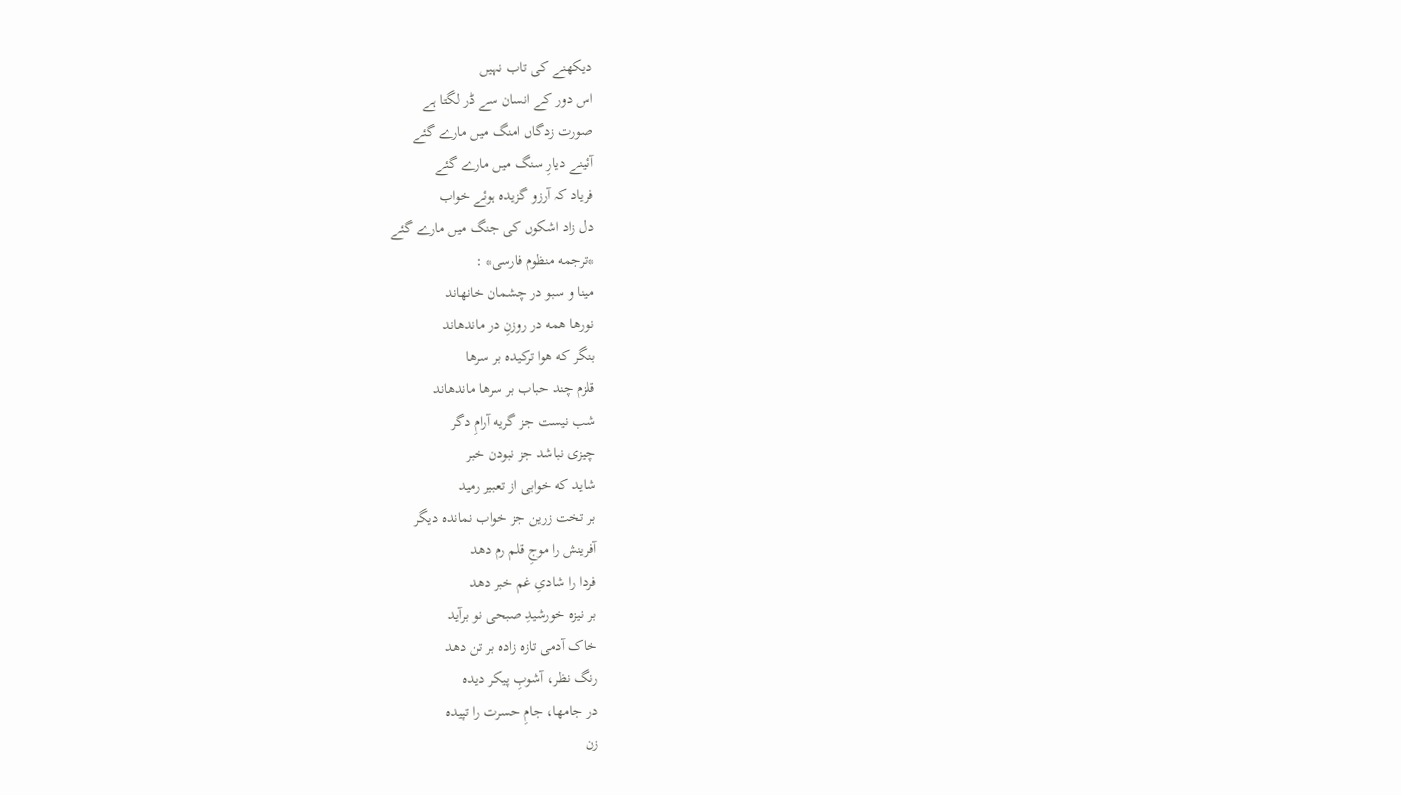دیکھنے کی تاب نہیں
اس دور کے انسان سے ڈر لگتا ہے
صورت زدگاں امنگ میں مارے گئے
آئینے دیارِ سنگ میں مارے گئے
فریاد کہ آرزو گزیدہ ہوئے خواب
دل زاد اشکوں کی جنگ میں مارے گئے
*ترجمه منظوم فارسی* :
مینا و سبو در چشمان خانهاند
نورها همه در روزنِ در ماندهاند
بنگر که هوا ترکیده بر سرها
قلزم چند حباب بر سرها ماندهاند
شب نیست جز گریه آرامِ دگر
چیزی نباشد جز نبودن خبر
شاید که خوابی از تعبیر رمید
بر تخت زرین جز خواب نمانده دیگر
آفرینش را موجِ قلم رم دهد
فردا را شادیِ غم خبر دهد
بر نیزه خورشیدِ صبحی نو برآید
خاک آدمی تازه زاده بر تن دهد
رنگ نظر، آشوبِ پیکر دیده
در جامها، جامِ حسرت را تپیده
زن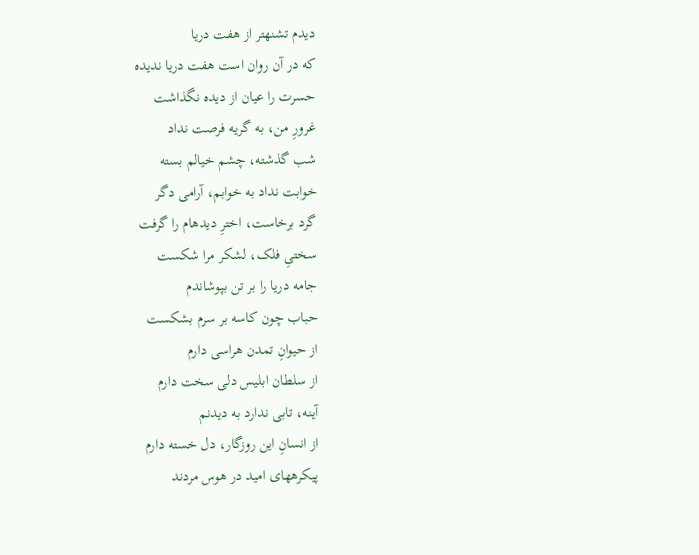دیدم تشنهتر از هفت دریا
که در آن روان است هفت دریا ندیده
حسرت را عیان از دیده نگذاشت
غرورِ من، به گریه فرصت نداد
شب گذشته، چشم خیالم بسته
خوابت نداد به خوابم، آرامی دگر
گرد برخاست، اخترِ دیدهام را گرفت
سختیِ فلک، لشکر مرا شکست
جامه دریا را بر تن بپوشاندم
حباب چون کاسه بر سرم بشکست
از حیوانِ تمدن هراسی دارم
از سلطان ابلیس دلی سخت دارم
آینه، تابی ندارد به دیدنم
از انسانِ این روزگار، دل خسته دارم
پیکرههای امید در هوس مردند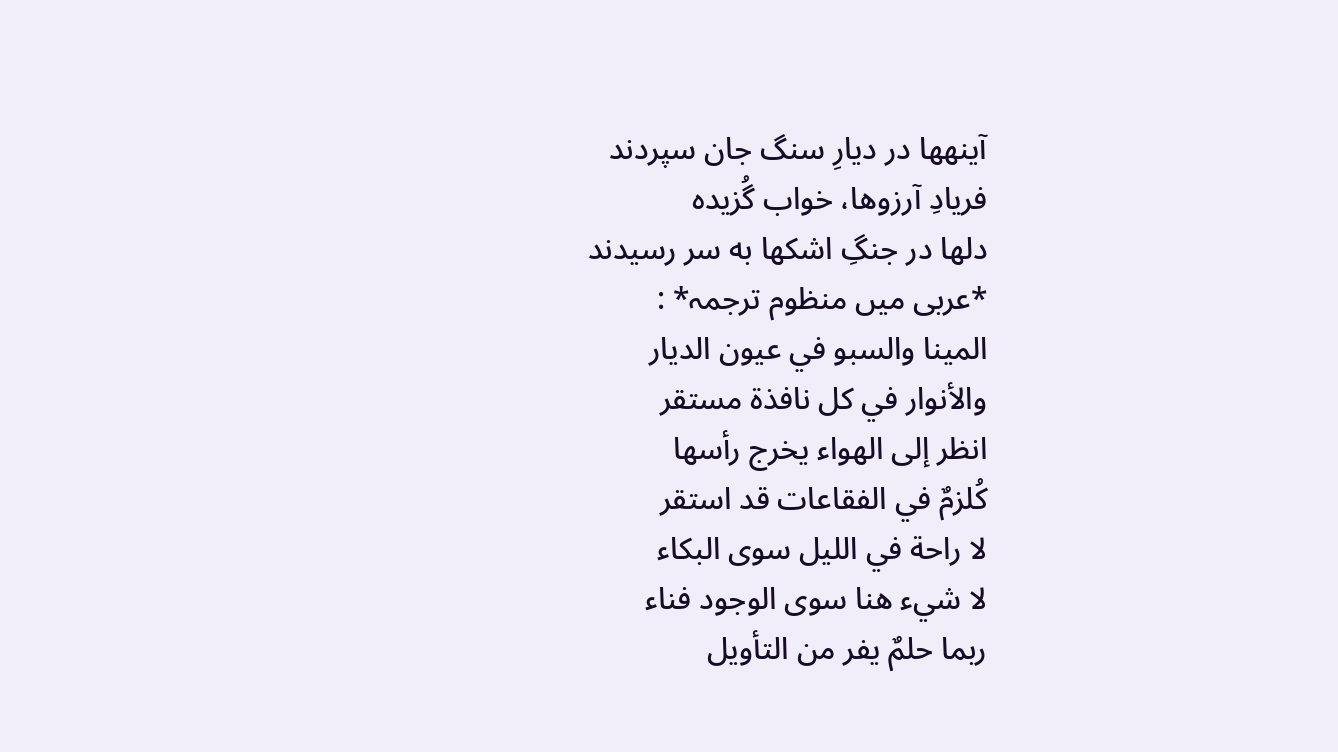آینهها در دیارِ سنگ جان سپردند
فریادِ آرزوها، خواب گُزیده
دلها در جنگِ اشکها به سر رسیدند
*عربی میں منظوم ترجمہ* :
المینا والسبو في عيون الديار
والأنوار في كل نافذة مستقر
انظر إلى الهواء يخرج رأسها
كُلزمٌ في الفقاعات قد استقر
لا راحة في الليل سوى البكاء
لا شيء هنا سوى الوجود فناء
ربما حلمٌ يفر من التأويل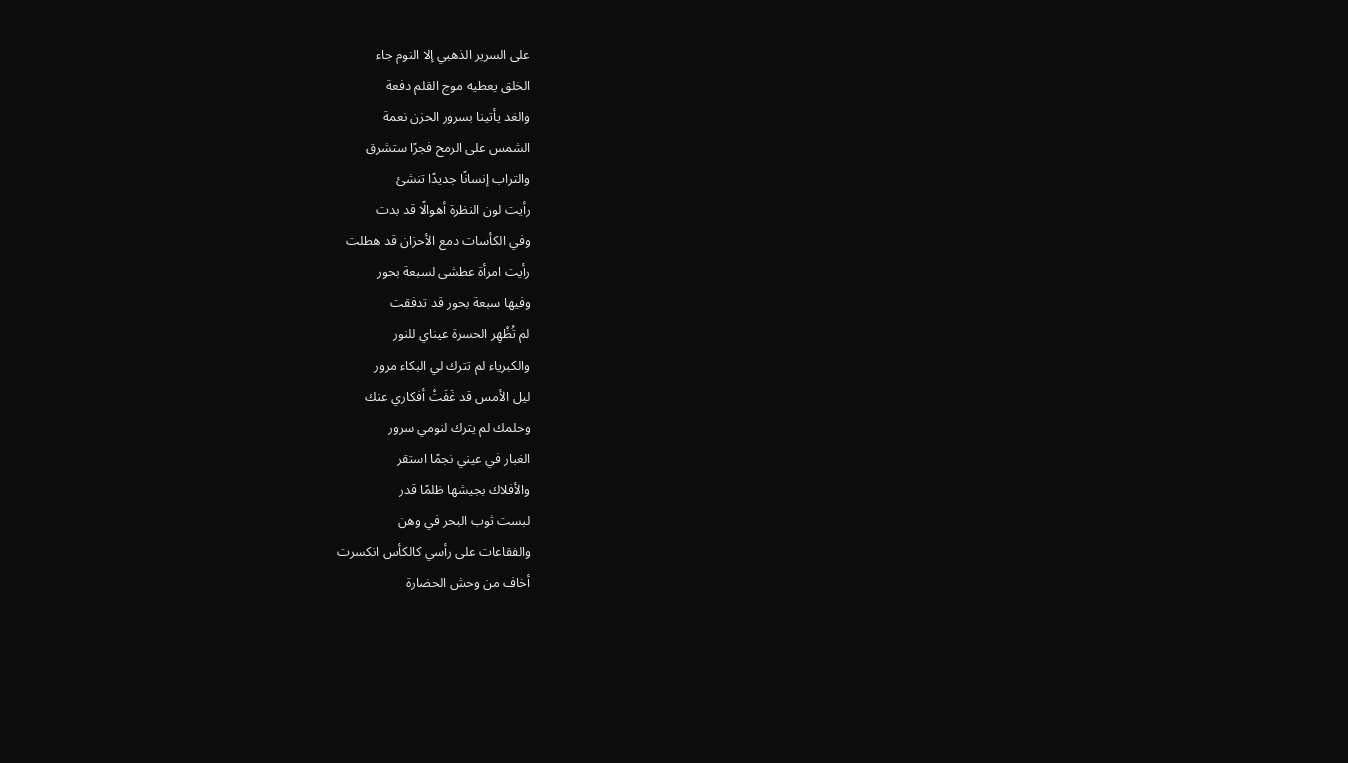على السرير الذهبي إلا النوم جاء
الخلق يعطيه موج القلم دفعة
والغد يأتينا بسرور الحزن نعمة
الشمس على الرمح فجرًا ستشرق
والتراب إنسانًا جديدًا تنشئ
رأيت لون النظرة أهوالًا قد بدت
وفي الكأسات دمع الأحزان قد هطلت
رأيت امرأة عطشى لسبعة بحور
وفيها سبعة بحور قد تدفقت
لم تُظْهِر الحسرة عيناي للنور
والكبرياء لم تترك لي البكاء مرور
ليل الأمس قد غَفَتْ أفكاري عنك
وحلمك لم يترك لنومي سرور
الغبار في عيني نجمًا استقر
والأفلاك بجيشها ظلمًا قدر
لبست ثوب البحر في وهن
والفقاعات على رأسي كالكأس انكسرت
أخاف من وحش الحضارة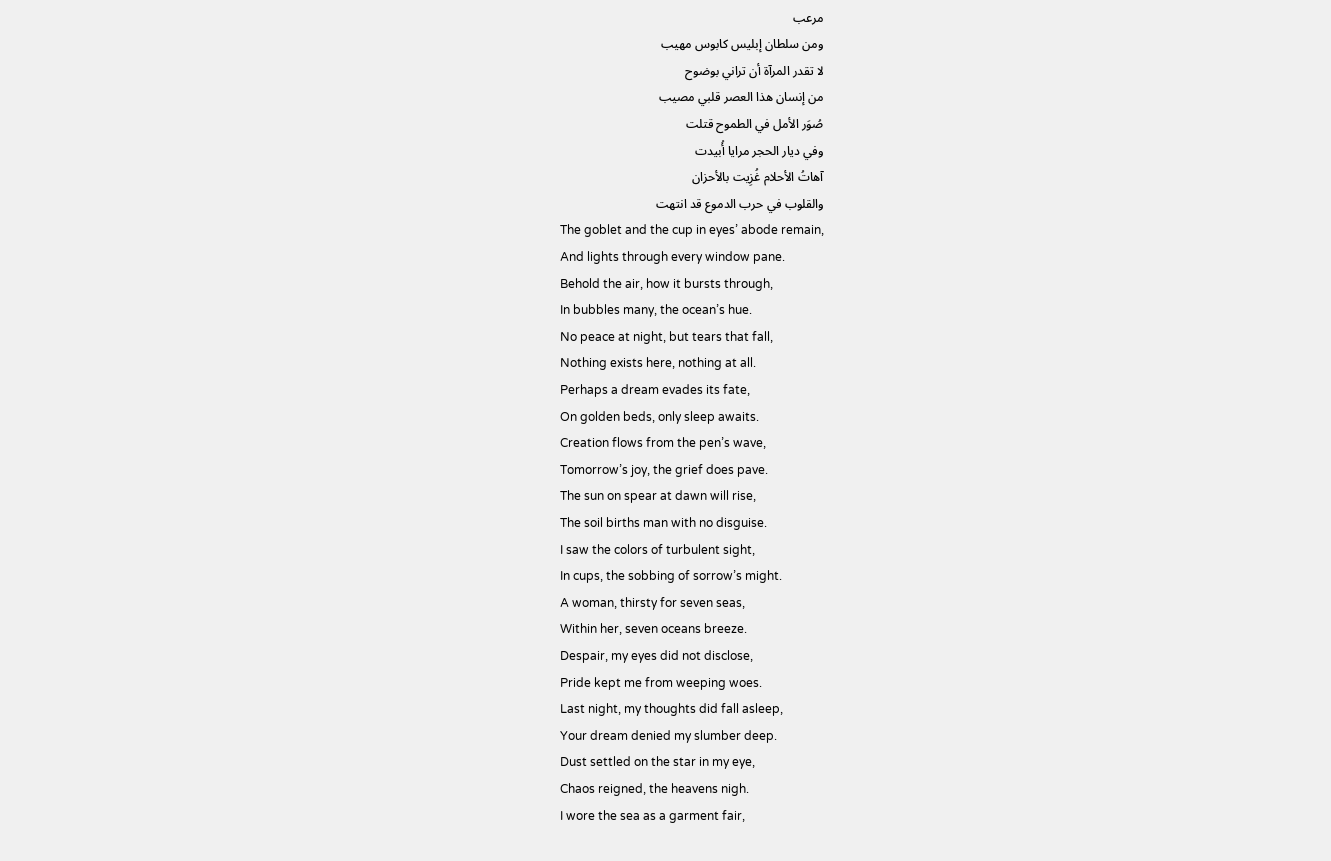مرعب
ومن سلطان إبليس كابوس مهيب
لا تقدر المرآة أن تراني بوضوح
من إنسان هذا العصر قلبي مصيب
صُوَر الأمل في الطموح قتلت
وفي ديار الحجر مرايا أُبيدت
آهاتُ الأحلام غُزِيت بالأحزان
والقلوب في حرب الدموع قد انتهت
The goblet and the cup in eyes’ abode remain,
And lights through every window pane.
Behold the air, how it bursts through,
In bubbles many, the ocean’s hue.
No peace at night, but tears that fall,
Nothing exists here, nothing at all.
Perhaps a dream evades its fate,
On golden beds, only sleep awaits.
Creation flows from the pen’s wave,
Tomorrow’s joy, the grief does pave.
The sun on spear at dawn will rise,
The soil births man with no disguise.
I saw the colors of turbulent sight,
In cups, the sobbing of sorrow’s might.
A woman, thirsty for seven seas,
Within her, seven oceans breeze.
Despair, my eyes did not disclose,
Pride kept me from weeping woes.
Last night, my thoughts did fall asleep,
Your dream denied my slumber deep.
Dust settled on the star in my eye,
Chaos reigned, the heavens nigh.
I wore the sea as a garment fair,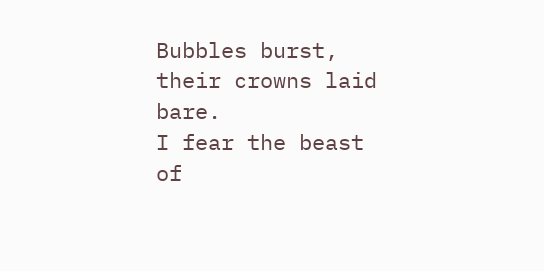Bubbles burst, their crowns laid bare.
I fear the beast of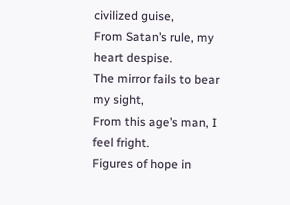civilized guise,
From Satan’s rule, my heart despise.
The mirror fails to bear my sight,
From this age’s man, I feel fright.
Figures of hope in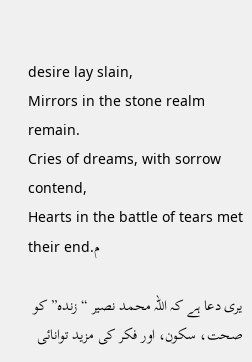desire lay slain,
Mirrors in the stone realm remain.
Cries of dreams, with sorrow contend,
Hearts in the battle of tears met their end.م

یری دعا ہے کہ اللہ محمد نصیر “زندہ” کو صحت، سکون، اور فکر کی مزید توانائی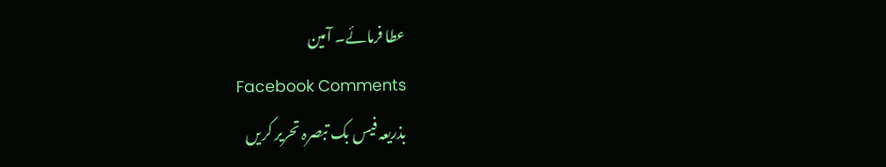عطا فرمائے۔ آمین
Facebook Comments
بذریعہ فیس بک تبصرہ تحریر کریں